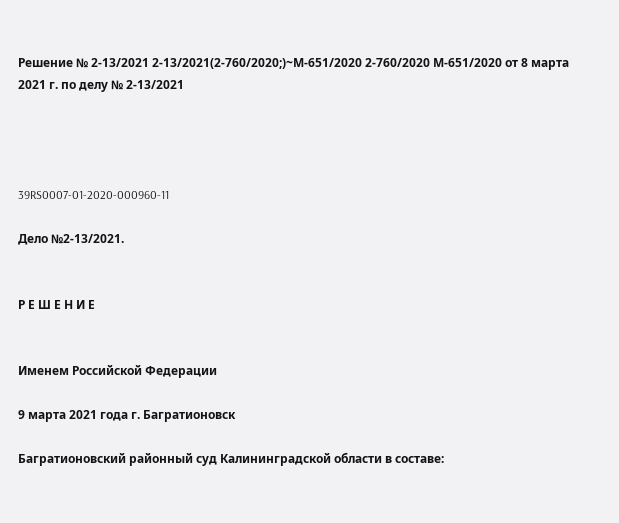Решение № 2-13/2021 2-13/2021(2-760/2020;)~М-651/2020 2-760/2020 М-651/2020 от 8 марта 2021 г. по делу № 2-13/2021




39RS0007-01-2020-000960-11

Дело №2-13/2021.


Р Е Ш Е Н И Е


Именем Российской Федерации

9 марта 2021 года г. Багратионовск

Багратионовский районный суд Калининградской области в составе: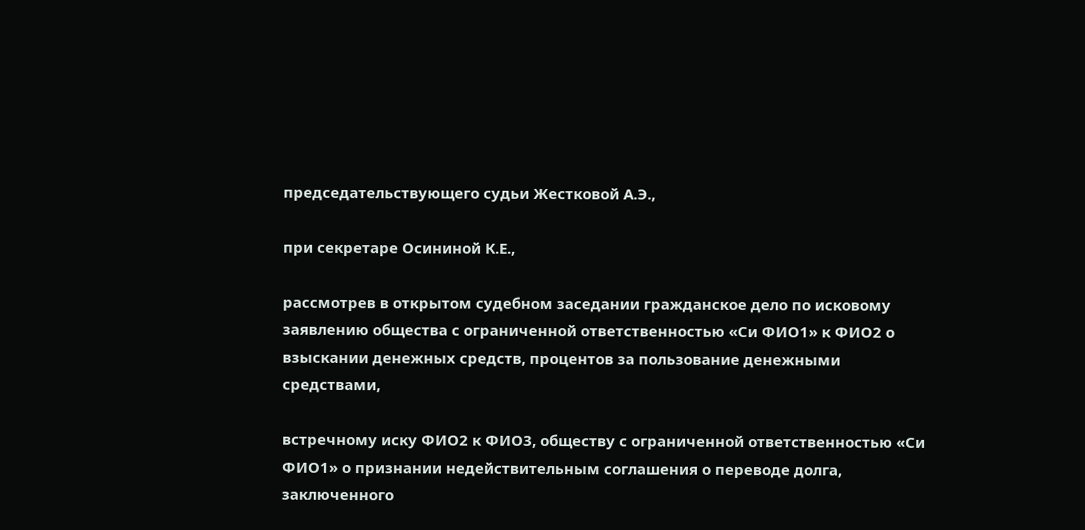председательствующего судьи Жестковой А.Э.,

при секретаре Осининой К.Е.,

рассмотрев в открытом судебном заседании гражданское дело по исковому заявлению общества с ограниченной ответственностью «Си ФИО1» к ФИО2 о взыскании денежных средств, процентов за пользование денежными средствами,

встречному иску ФИО2 к ФИО3, обществу с ограниченной ответственностью «Си ФИО1» о признании недействительным соглашения о переводе долга, заключенного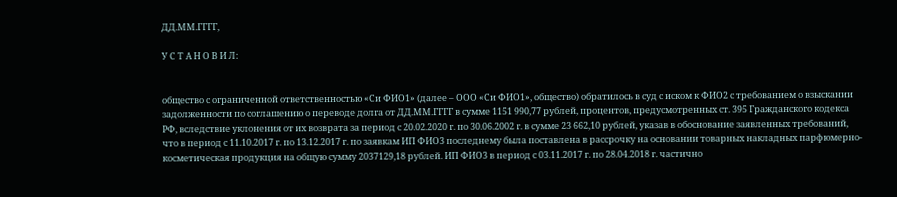ДД.ММ.ГГГГ,

У С Т А Н О В И Л:


общество с ограниченной ответственностью «Си ФИО1» (далее – ООО «Си ФИО1», общество) обратилось в суд с иском к ФИО2 с требованием о взыскании задолженности по соглашению о переводе долга от ДД.ММ.ГГГГ в сумме 1151 990,77 рублей, процентов, предусмотренных ст. 395 Гражданского кодекса РФ, вследствие уклонения от их возврата за период с 20.02.2020 г. по 30.06.2002 г. в сумме 23 662,10 рублей, указав в обоснование заявленных требований, что в период с 11.10.2017 г. по 13.12.2017 г. по заявкам ИП ФИО3 последнему была поставлена в рассрочку на основании товарных накладных парфюмерно-косметическая продукция на общую сумму 2037129,18 рублей. ИП ФИО3 в период с 03.11.2017 г. по 28.04.2018 г. частично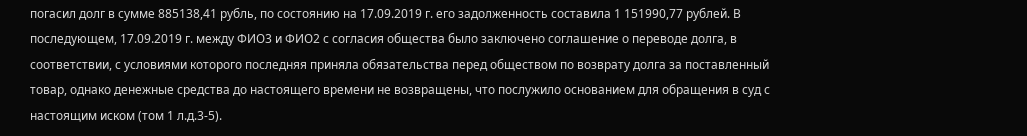погасил долг в сумме 885138,41 рубль, по состоянию на 17.09.2019 г. его задолженность составила 1 151990,77 рублей. В последующем, 17.09.2019 г. между ФИО3 и ФИО2 с согласия общества было заключено соглашение о переводе долга, в соответствии, с условиями которого последняя приняла обязательства перед обществом по возврату долга за поставленный товар, однако денежные средства до настоящего времени не возвращены, что послужило основанием для обращения в суд с настоящим иском (том 1 л.д.3-5).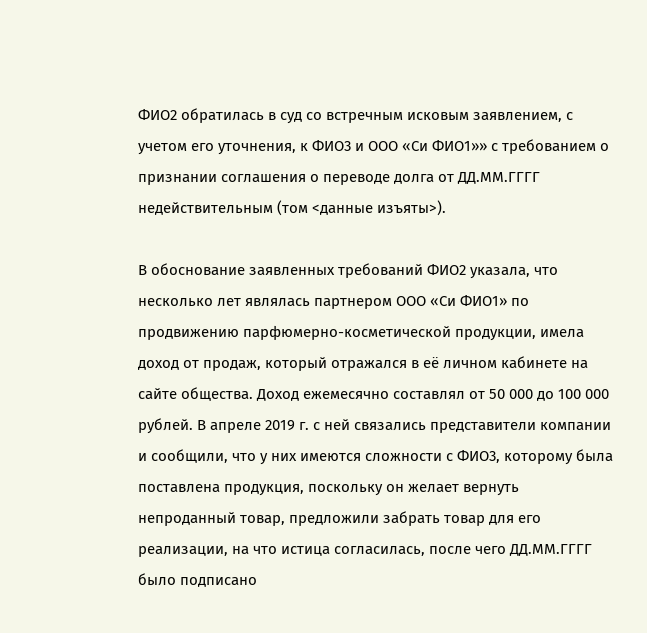ФИО2 обратилась в суд со встречным исковым заявлением, с учетом его уточнения, к ФИО3 и ООО «Си ФИО1»» с требованием о признании соглашения о переводе долга от ДД.ММ.ГГГГ недействительным (том <данные изъяты>).

В обоснование заявленных требований ФИО2 указала, что несколько лет являлась партнером ООО «Си ФИО1» по продвижению парфюмерно-косметической продукции, имела доход от продаж, который отражался в её личном кабинете на сайте общества. Доход ежемесячно составлял от 50 000 до 100 000 рублей. В апреле 2019 г. с ней связались представители компании и сообщили, что у них имеются сложности с ФИО3, которому была поставлена продукция, поскольку он желает вернуть непроданный товар, предложили забрать товар для его реализации, на что истица согласилась, после чего ДД.ММ.ГГГГ было подписано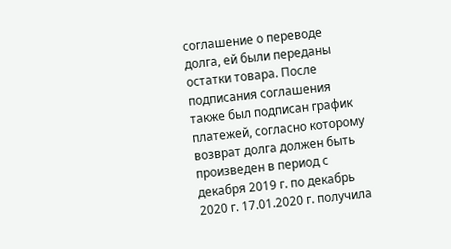соглашение о переводе долга, ей были переданы остатки товара. После подписания соглашения также был подписан график платежей, согласно которому возврат долга должен быть произведен в период с декабря 2019 г. по декабрь 2020 г. 17.01.2020 г. получила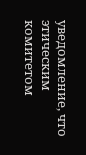уведомление, что этическим комитетом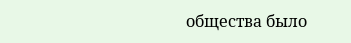общества было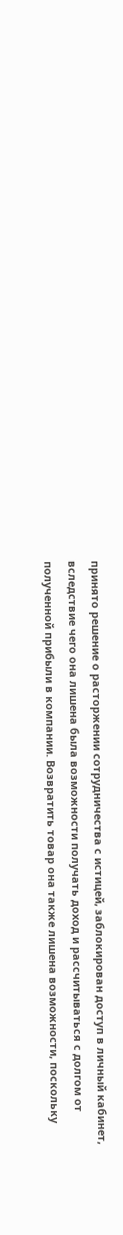принято решение о расторжении сотрудничества с истицей, заблокирован доступ в личный кабинет, вследствие чего она лишена была возможности получать доход и рассчитываться с долгом от полученной прибыли в компании. Возвратить товар она также лишена возможности, поскольку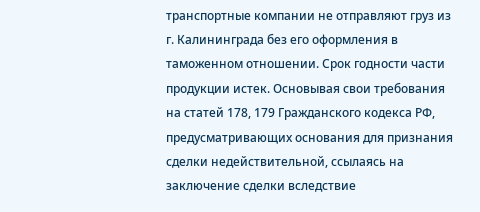транспортные компании не отправляют груз из г. Калининграда без его оформления в таможенном отношении. Срок годности части продукции истек. Основывая свои требования на статей 178, 179 Гражданского кодекса РФ, предусматривающих основания для признания сделки недействительной, ссылаясь на заключение сделки вследствие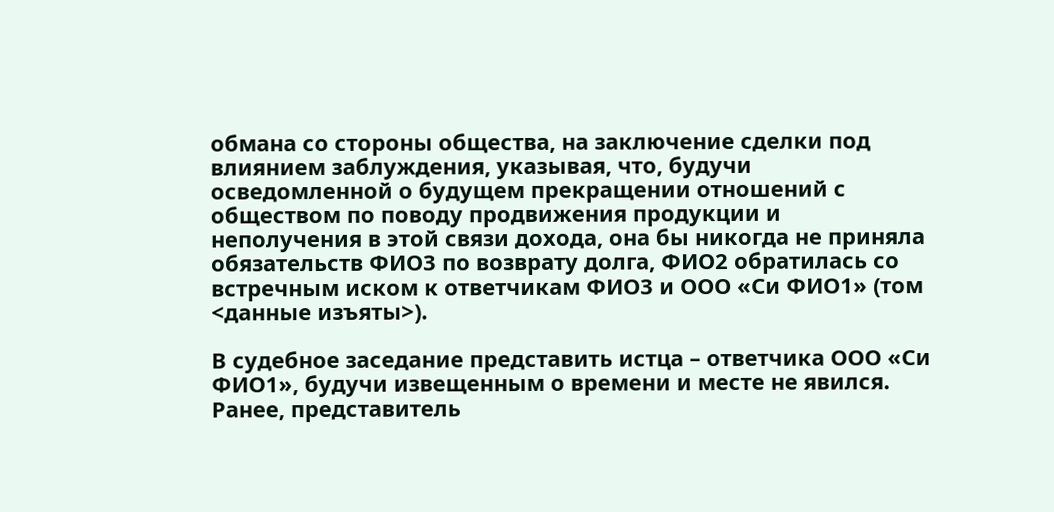обмана со стороны общества, на заключение сделки под влиянием заблуждения, указывая, что, будучи осведомленной о будущем прекращении отношений с обществом по поводу продвижения продукции и неполучения в этой связи дохода, она бы никогда не приняла обязательств ФИО3 по возврату долга, ФИО2 обратилась со встречным иском к ответчикам ФИО3 и ООО «Си ФИО1» (том <данные изъяты>).

В судебное заседание представить истца – ответчика ООО «Си ФИО1», будучи извещенным о времени и месте не явился. Ранее, представитель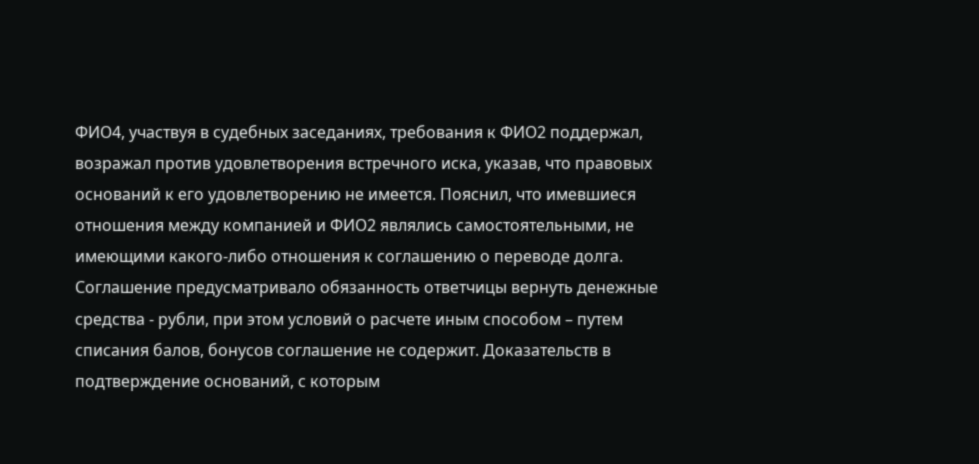ФИО4, участвуя в судебных заседаниях, требования к ФИО2 поддержал, возражал против удовлетворения встречного иска, указав, что правовых оснований к его удовлетворению не имеется. Пояснил, что имевшиеся отношения между компанией и ФИО2 являлись самостоятельными, не имеющими какого-либо отношения к соглашению о переводе долга. Соглашение предусматривало обязанность ответчицы вернуть денежные средства - рубли, при этом условий о расчете иным способом – путем списания балов, бонусов соглашение не содержит. Доказательств в подтверждение оснований, с которым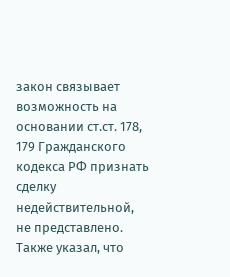закон связывает возможность на основании ст.ст. 178, 179 Гражданского кодекса РФ признать сделку недействительной, не представлено. Также указал, что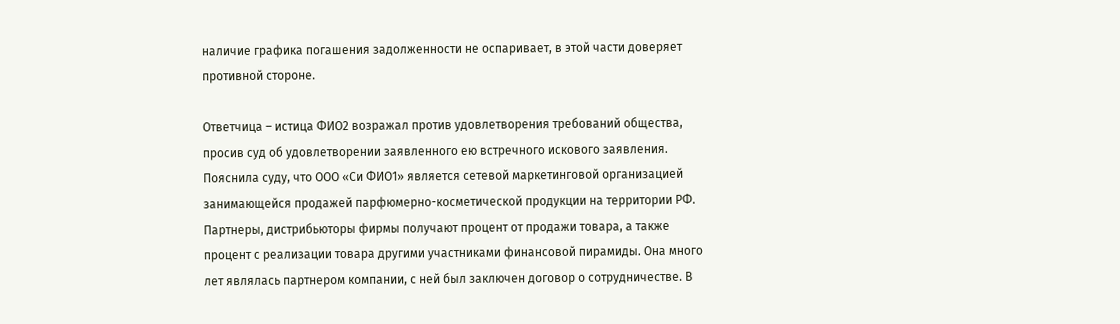наличие графика погашения задолженности не оспаривает, в этой части доверяет противной стороне.

Ответчица – истица ФИО2 возражал против удовлетворения требований общества, просив суд об удовлетворении заявленного ею встречного искового заявления. Пояснила суду, что ООО «Си ФИО1» является сетевой маркетинговой организацией занимающейся продажей парфюмерно-косметической продукции на территории РФ. Партнеры, дистрибьюторы фирмы получают процент от продажи товара, а также процент с реализации товара другими участниками финансовой пирамиды. Она много лет являлась партнером компании, с ней был заключен договор о сотрудничестве. В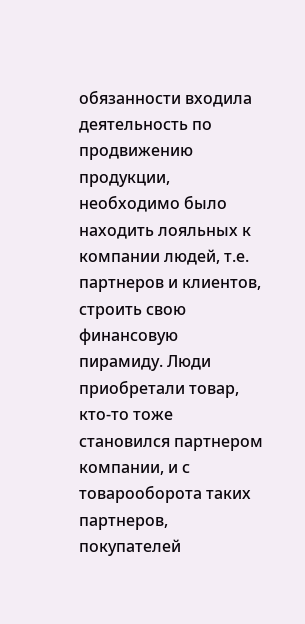обязанности входила деятельность по продвижению продукции, необходимо было находить лояльных к компании людей, т.е. партнеров и клиентов, строить свою финансовую пирамиду. Люди приобретали товар, кто-то тоже становился партнером компании, и с товарооборота таких партнеров, покупателей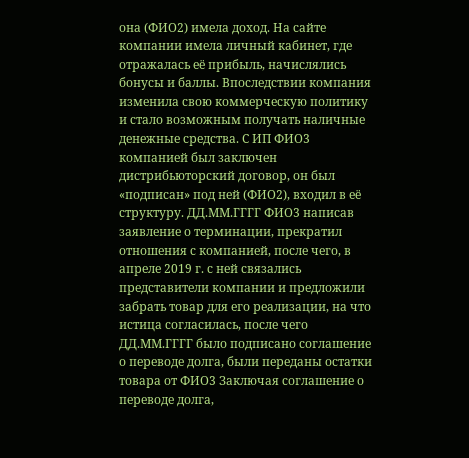она (ФИО2) имела доход. На сайте компании имела личный кабинет, где отражалась её прибыль, начислялись бонусы и баллы. Впоследствии компания изменила свою коммерческую политику и стало возможным получать наличные денежные средства. С ИП ФИО3 компанией был заключен дистрибьюторский договор, он был «подписан» под ней (ФИО2), входил в её структуру. ДД.ММ.ГГГГ ФИО3 написав заявление о терминации, прекратил отношения с компанией, после чего, в апреле 2019 г. с ней связались представители компании и предложили забрать товар для его реализации, на что истица согласилась, после чего ДД.ММ.ГГГГ было подписано соглашение о переводе долга, были переданы остатки товара от ФИО3 Заключая соглашение о переводе долга,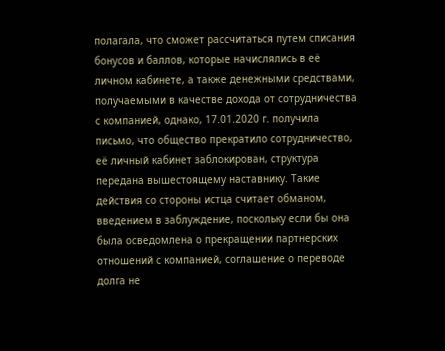полагала, что сможет рассчитаться путем списания бонусов и баллов, которые начислялись в её личном кабинете, а также денежными средствами, получаемыми в качестве дохода от сотрудничества с компанией, однако, 17.01.2020 г. получила письмо, что общество прекратило сотрудничество, её личный кабинет заблокирован, структура передана вышестоящему наставнику. Такие действия со стороны истца считает обманом, введением в заблуждение, поскольку если бы она была осведомлена о прекращении партнерских отношений с компанией, соглашение о переводе долга не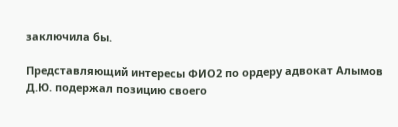заключила бы.

Представляющий интересы ФИО2 по ордеру адвокат Алымов Д.Ю. подержал позицию своего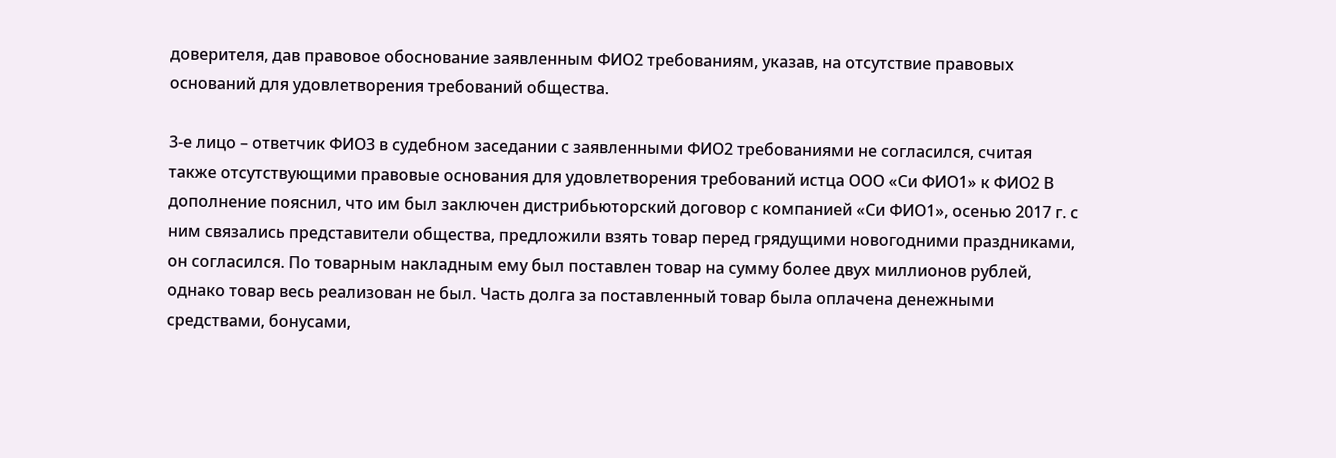доверителя, дав правовое обоснование заявленным ФИО2 требованиям, указав, на отсутствие правовых оснований для удовлетворения требований общества.

3-е лицо – ответчик ФИО3 в судебном заседании с заявленными ФИО2 требованиями не согласился, считая также отсутствующими правовые основания для удовлетворения требований истца ООО «Си ФИО1» к ФИО2 В дополнение пояснил, что им был заключен дистрибьюторский договор с компанией «Си ФИО1», осенью 2017 г. с ним связались представители общества, предложили взять товар перед грядущими новогодними праздниками, он согласился. По товарным накладным ему был поставлен товар на сумму более двух миллионов рублей, однако товар весь реализован не был. Часть долга за поставленный товар была оплачена денежными средствами, бонусами,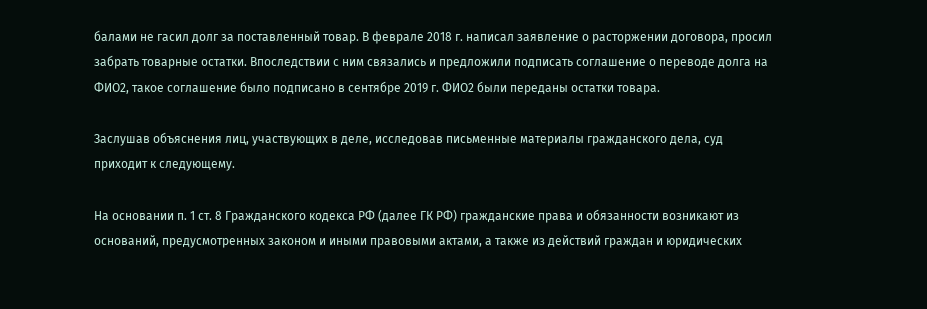балами не гасил долг за поставленный товар. В феврале 2018 г. написал заявление о расторжении договора, просил забрать товарные остатки. Впоследствии с ним связались и предложили подписать соглашение о переводе долга на ФИО2, такое соглашение было подписано в сентябре 2019 г. ФИО2 были переданы остатки товара.

Заслушав объяснения лиц, участвующих в деле, исследовав письменные материалы гражданского дела, суд приходит к следующему.

На основании п. 1 ст. 8 Гражданского кодекса РФ (далее ГК РФ) гражданские права и обязанности возникают из оснований, предусмотренных законом и иными правовыми актами, а также из действий граждан и юридических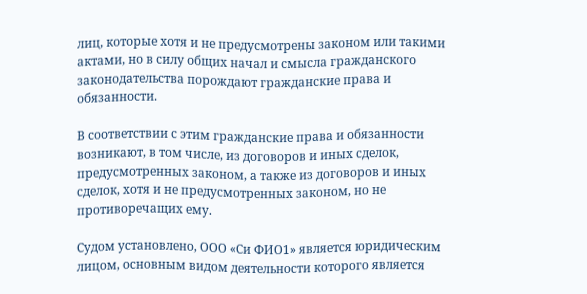лиц, которые хотя и не предусмотрены законом или такими актами, но в силу общих начал и смысла гражданского законодательства порождают гражданские права и обязанности.

В соответствии с этим гражданские права и обязанности возникают, в том числе, из договоров и иных сделок, предусмотренных законом, а также из договоров и иных сделок, хотя и не предусмотренных законом, но не противоречащих ему.

Судом установлено, ООО «Си ФИО1» является юридическим лицом, основным видом деятельности которого является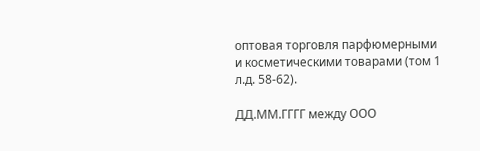оптовая торговля парфюмерными и косметическими товарами (том 1 л.д. 58-62).

ДД.ММ.ГГГГ между ООО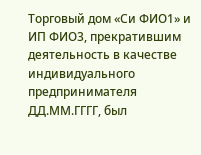Торговый дом «Си ФИО1» и ИП ФИО3, прекратившим деятельность в качестве индивидуального предпринимателя ДД.ММ.ГГГГ, был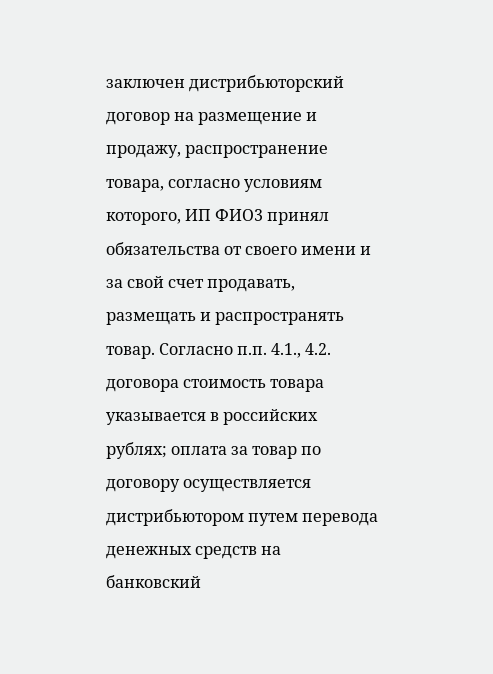заключен дистрибьюторский договор на размещение и продажу, распространение товара, согласно условиям которого, ИП ФИО3 принял обязательства от своего имени и за свой счет продавать, размещать и распространять товар. Согласно п.п. 4.1., 4.2. договора стоимость товара указывается в российских рублях; оплата за товар по договору осуществляется дистрибьютором путем перевода денежных средств на банковский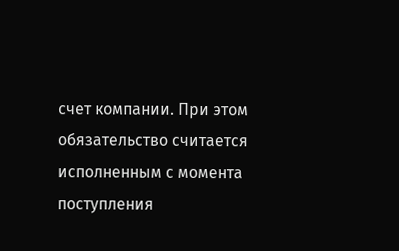счет компании. При этом обязательство считается исполненным с момента поступления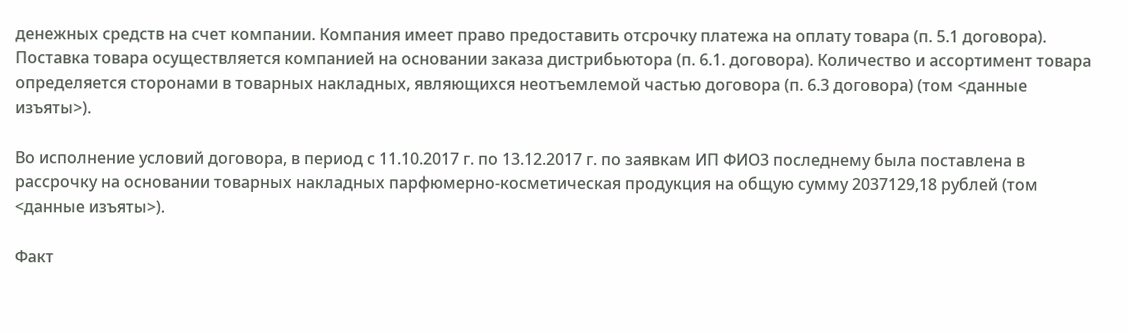денежных средств на счет компании. Компания имеет право предоставить отсрочку платежа на оплату товара (п. 5.1 договора). Поставка товара осуществляется компанией на основании заказа дистрибьютора (п. 6.1. договора). Количество и ассортимент товара определяется сторонами в товарных накладных, являющихся неотъемлемой частью договора (п. 6.3 договора) (том <данные изъяты>).

Во исполнение условий договора, в период с 11.10.2017 г. по 13.12.2017 г. по заявкам ИП ФИО3 последнему была поставлена в рассрочку на основании товарных накладных парфюмерно-косметическая продукция на общую сумму 2037129,18 рублей (том <данные изъяты>).

Факт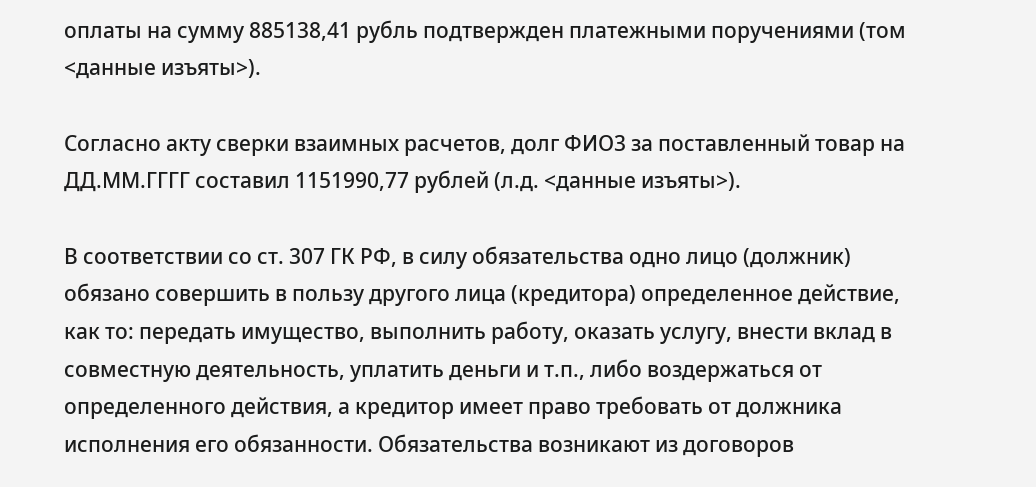оплаты на сумму 885138,41 рубль подтвержден платежными поручениями (том <данные изъяты>).

Согласно акту сверки взаимных расчетов, долг ФИО3 за поставленный товар на ДД.ММ.ГГГГ составил 1151990,77 рублей (л.д. <данные изъяты>).

В соответствии со ст. 307 ГК РФ, в силу обязательства одно лицо (должник) обязано совершить в пользу другого лица (кредитора) определенное действие, как то: передать имущество, выполнить работу, оказать услугу, внести вклад в совместную деятельность, уплатить деньги и т.п., либо воздержаться от определенного действия, а кредитор имеет право требовать от должника исполнения его обязанности. Обязательства возникают из договоров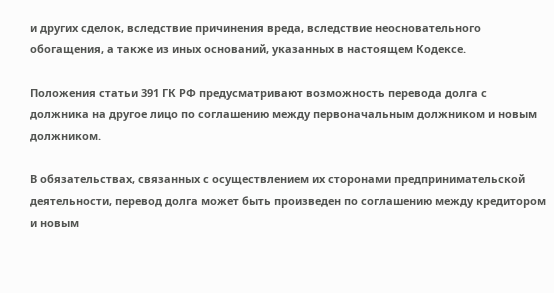и других сделок, вследствие причинения вреда, вследствие неосновательного обогащения, а также из иных оснований, указанных в настоящем Кодексе.

Положения статьи 391 ГК РФ предусматривают возможность перевода долга с должника на другое лицо по соглашению между первоначальным должником и новым должником.

В обязательствах, связанных с осуществлением их сторонами предпринимательской деятельности, перевод долга может быть произведен по соглашению между кредитором и новым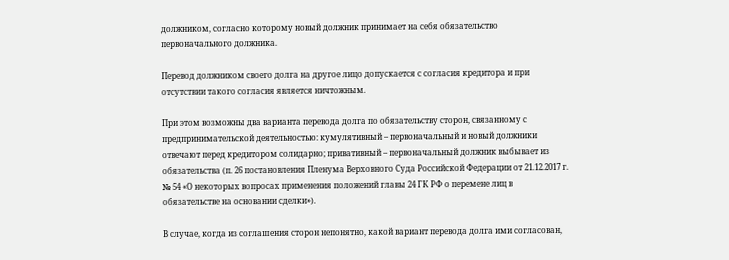должником, согласно которому новый должник принимает на себя обязательство первоначального должника.

Перевод должником своего долга на другое лицо допускается с согласия кредитора и при отсутствии такого согласия является ничтожным.

При этом возможны два варианта перевода долга по обязательству сторон, связанному с предпринимательской деятельностью: кумулятивный – первоначальный и новый должники отвечают перед кредитором солидарно; привативный – первоначальный должник выбывает из обязательства (п. 26 постановления Пленума Верховного Суда Российской Федерации от 21.12.2017 г. № 54 «О некоторых вопросах применения положений главы 24 ГК РФ о перемене лиц в обязательстве на основании сделки»).

В случае, когда из соглашения сторон непонятно, какой вариант перевода долга ими согласован,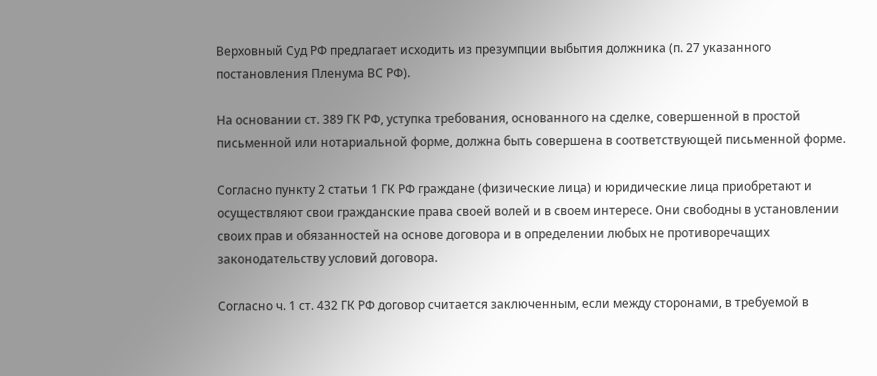Верховный Суд РФ предлагает исходить из презумпции выбытия должника (п. 27 указанного постановления Пленума ВС РФ).

На основании ст. 389 ГК РФ, уступка требования, основанного на сделке, совершенной в простой письменной или нотариальной форме, должна быть совершена в соответствующей письменной форме.

Согласно пункту 2 статьи 1 ГК РФ граждане (физические лица) и юридические лица приобретают и осуществляют свои гражданские права своей волей и в своем интересе. Они свободны в установлении своих прав и обязанностей на основе договора и в определении любых не противоречащих законодательству условий договора.

Согласно ч. 1 ст. 432 ГК РФ договор считается заключенным, если между сторонами, в требуемой в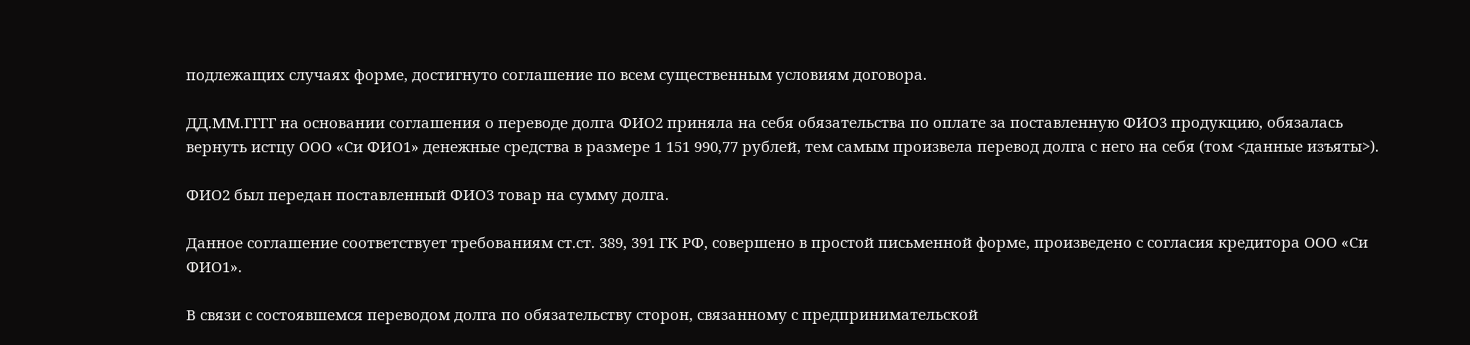подлежащих случаях форме, достигнуто соглашение по всем существенным условиям договора.

ДД.ММ.ГГГГ на основании соглашения о переводе долга ФИО2 приняла на себя обязательства по оплате за поставленную ФИО3 продукцию, обязалась вернуть истцу ООО «Си ФИО1» денежные средства в размере 1 151 990,77 рублей, тем самым произвела перевод долга с него на себя (том <данные изъяты>).

ФИО2 был передан поставленный ФИО3 товар на сумму долга.

Данное соглашение соответствует требованиям ст.ст. 389, 391 ГК РФ, совершено в простой письменной форме, произведено с согласия кредитора ООО «Си ФИО1».

В связи с состоявшемся переводом долга по обязательству сторон, связанному с предпринимательской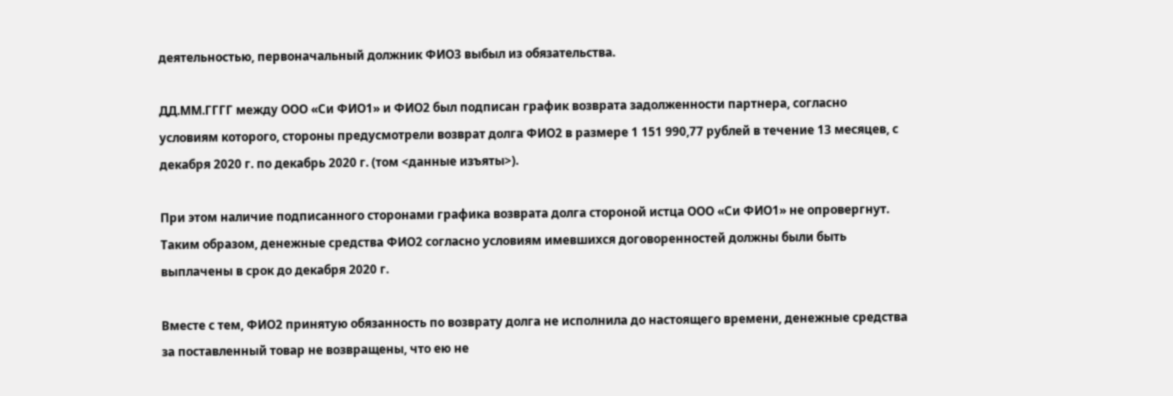деятельностью, первоначальный должник ФИО3 выбыл из обязательства.

ДД.ММ.ГГГГ между ООО «Си ФИО1» и ФИО2 был подписан график возврата задолженности партнера, согласно условиям которого, стороны предусмотрели возврат долга ФИО2 в размере 1 151 990,77 рублей в течение 13 месяцев, с декабря 2020 г. по декабрь 2020 г. (том <данные изъяты>).

При этом наличие подписанного сторонами графика возврата долга стороной истца ООО «Си ФИО1» не опровергнут. Таким образом, денежные средства ФИО2 согласно условиям имевшихся договоренностей должны были быть выплачены в срок до декабря 2020 г.

Вместе с тем, ФИО2 принятую обязанность по возврату долга не исполнила до настоящего времени, денежные средства за поставленный товар не возвращены, что ею не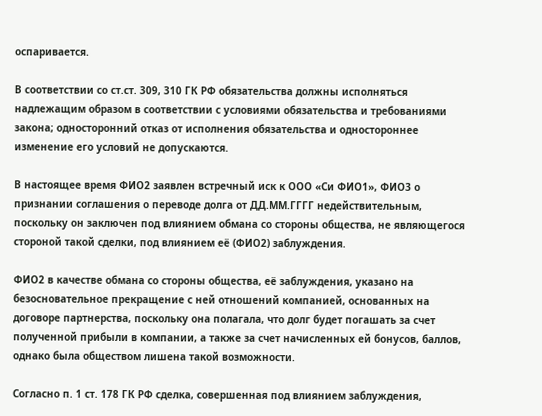оспаривается.

В соответствии со ст.ст. 309, 310 ГК РФ обязательства должны исполняться надлежащим образом в соответствии с условиями обязательства и требованиями закона; односторонний отказ от исполнения обязательства и одностороннее изменение его условий не допускаются.

В настоящее время ФИО2 заявлен встречный иск к ООО «Си ФИО1», ФИО3 о признании соглашения о переводе долга от ДД.ММ.ГГГГ недействительным, поскольку он заключен под влиянием обмана со стороны общества, не являющегося стороной такой сделки, под влиянием её (ФИО2) заблуждения.

ФИО2 в качестве обмана со стороны общества, её заблуждения, указано на безосновательное прекращение с ней отношений компанией, основанных на договоре партнерства, поскольку она полагала, что долг будет погашать за счет полученной прибыли в компании, а также за счет начисленных ей бонусов, баллов, однако была обществом лишена такой возможности.

Согласно п. 1 ст. 178 ГК РФ сделка, совершенная под влиянием заблуждения,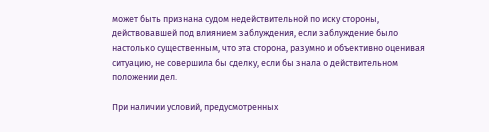может быть признана судом недействительной по иску стороны, действовавшей под влиянием заблуждения, если заблуждение было настолько существенным, что эта сторона, разумно и объективно оценивая ситуацию, не совершила бы сделку, если бы знала о действительном положении дел.

При наличии условий, предусмотренных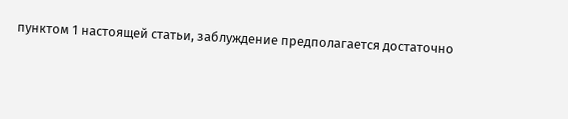пунктом 1 настоящей статьи, заблуждение предполагается достаточно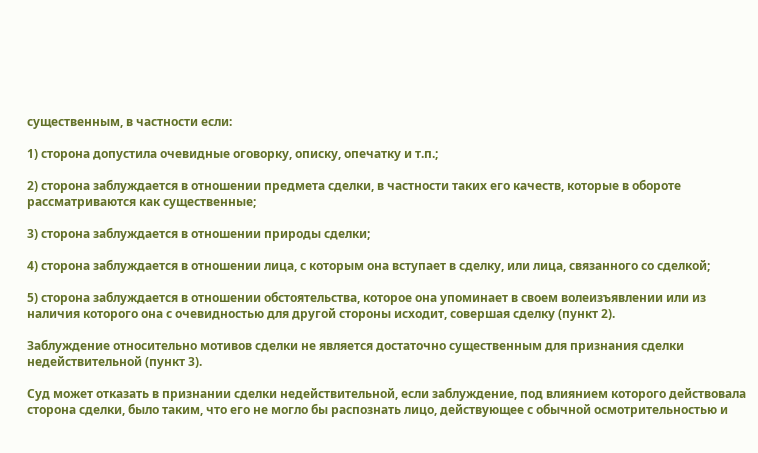существенным, в частности если:

1) сторона допустила очевидные оговорку, описку, опечатку и т.п.;

2) сторона заблуждается в отношении предмета сделки, в частности таких его качеств, которые в обороте рассматриваются как существенные;

3) сторона заблуждается в отношении природы сделки;

4) сторона заблуждается в отношении лица, с которым она вступает в сделку, или лица, связанного со сделкой;

5) сторона заблуждается в отношении обстоятельства, которое она упоминает в своем волеизъявлении или из наличия которого она с очевидностью для другой стороны исходит, совершая сделку (пункт 2).

Заблуждение относительно мотивов сделки не является достаточно существенным для признания сделки недействительной (пункт 3).

Суд может отказать в признании сделки недействительной, если заблуждение, под влиянием которого действовала сторона сделки, было таким, что его не могло бы распознать лицо, действующее с обычной осмотрительностью и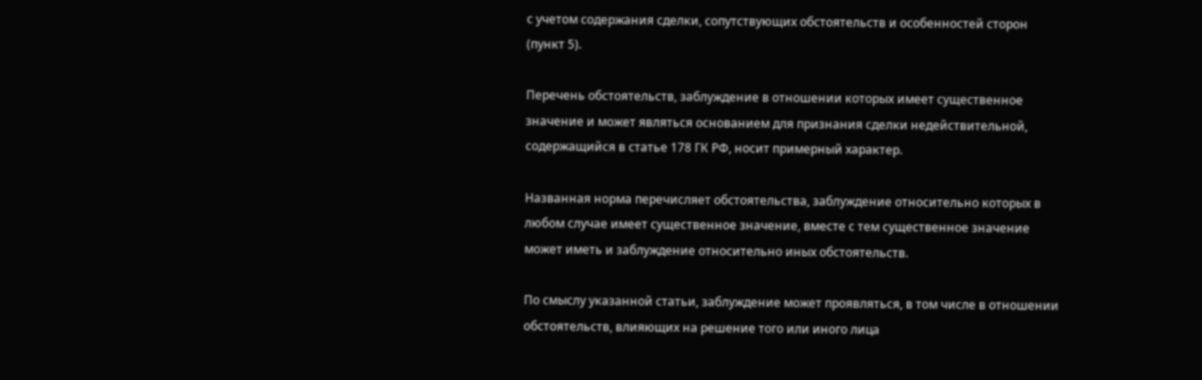с учетом содержания сделки, сопутствующих обстоятельств и особенностей сторон (пункт 5).

Перечень обстоятельств, заблуждение в отношении которых имеет существенное значение и может являться основанием для признания сделки недействительной, содержащийся в статье 178 ГК РФ, носит примерный характер.

Названная норма перечисляет обстоятельства, заблуждение относительно которых в любом случае имеет существенное значение, вместе с тем существенное значение может иметь и заблуждение относительно иных обстоятельств.

По смыслу указанной статьи, заблуждение может проявляться, в том числе в отношении обстоятельств, влияющих на решение того или иного лица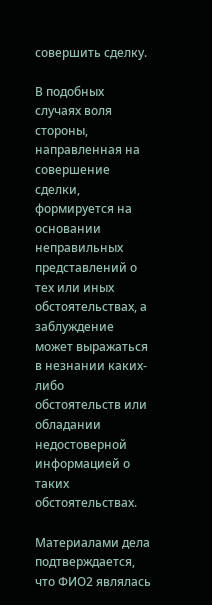совершить сделку.

В подобных случаях воля стороны, направленная на совершение сделки, формируется на основании неправильных представлений о тех или иных обстоятельствах, а заблуждение может выражаться в незнании каких-либо обстоятельств или обладании недостоверной информацией о таких обстоятельствах.

Материалами дела подтверждается, что ФИО2 являлась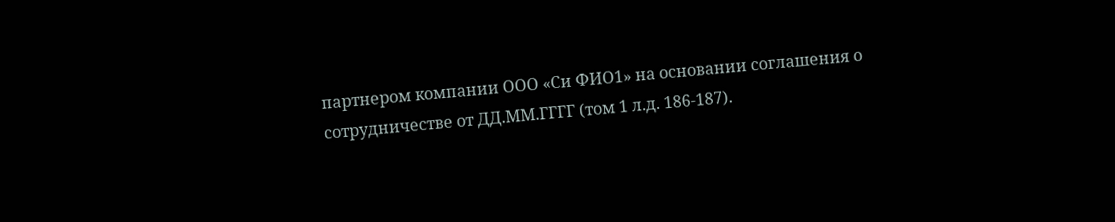партнером компании ООО «Си ФИО1» на основании соглашения о сотрудничестве от ДД.ММ.ГГГГ (том 1 л.д. 186-187).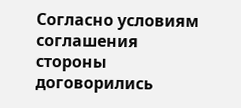Согласно условиям соглашения стороны договорились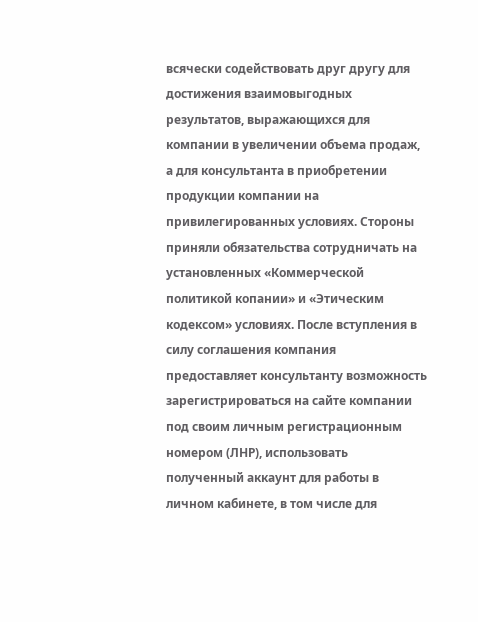всячески содействовать друг другу для достижения взаимовыгодных результатов, выражающихся для компании в увеличении объема продаж, а для консультанта в приобретении продукции компании на привилегированных условиях. Стороны приняли обязательства сотрудничать на установленных «Коммерческой политикой копании» и «Этическим кодексом» условиях. После вступления в силу соглашения компания предоставляет консультанту возможность зарегистрироваться на сайте компании под своим личным регистрационным номером (ЛНР), использовать полученный аккаунт для работы в личном кабинете, в том числе для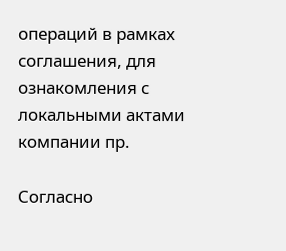операций в рамках соглашения, для ознакомления с локальными актами компании пр.

Согласно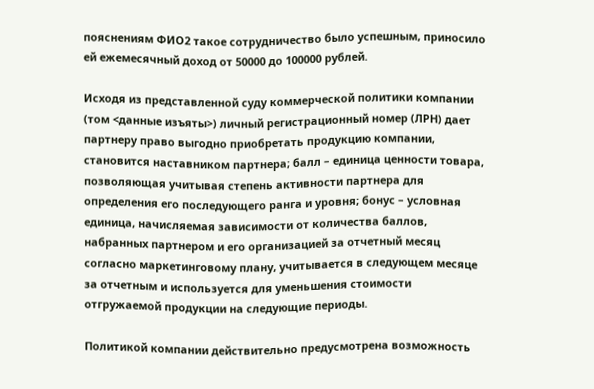пояснениям ФИО2 такое сотрудничество было успешным, приносило ей ежемесячный доход от 50000 до 100000 рублей.

Исходя из представленной суду коммерческой политики компании (том <данные изъяты>) личный регистрационный номер (ЛРН) дает партнеру право выгодно приобретать продукцию компании, становится наставником партнера; балл – единица ценности товара, позволяющая учитывая степень активности партнера для определения его последующего ранга и уровня; бонус – условная единица, начисляемая зависимости от количества баллов, набранных партнером и его организацией за отчетный месяц согласно маркетинговому плану, учитывается в следующем месяце за отчетным и используется для уменьшения стоимости отгружаемой продукции на следующие периоды.

Политикой компании действительно предусмотрена возможность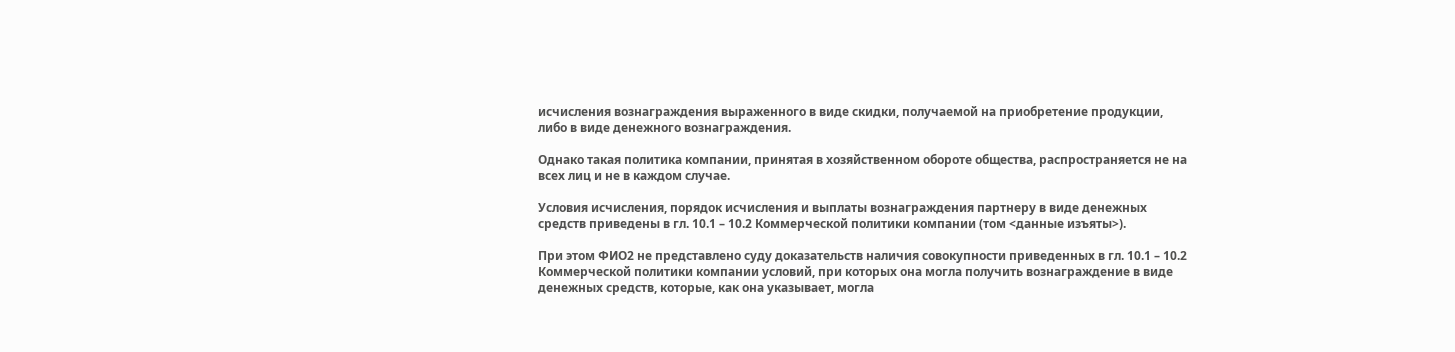исчисления вознаграждения выраженного в виде скидки, получаемой на приобретение продукции, либо в виде денежного вознаграждения.

Однако такая политика компании, принятая в хозяйственном обороте общества, распространяется не на всех лиц и не в каждом случае.

Условия исчисления, порядок исчисления и выплаты вознаграждения партнеру в виде денежных средств приведены в гл. 10.1 – 10.2 Коммерческой политики компании (том <данные изъяты>).

При этом ФИО2 не представлено суду доказательств наличия совокупности приведенных в гл. 10.1 – 10.2 Коммерческой политики компании условий, при которых она могла получить вознаграждение в виде денежных средств, которые, как она указывает, могла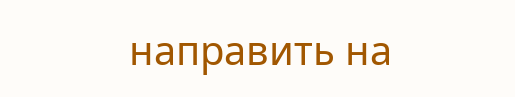направить на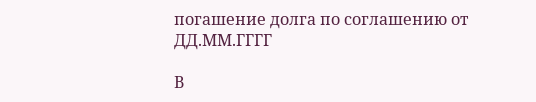погашение долга по соглашению от ДД.ММ.ГГГГ

В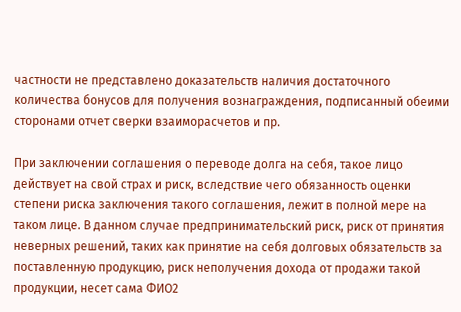частности не представлено доказательств наличия достаточного количества бонусов для получения вознаграждения, подписанный обеими сторонами отчет сверки взаиморасчетов и пр.

При заключении соглашения о переводе долга на себя, такое лицо действует на свой страх и риск, вследствие чего обязанность оценки степени риска заключения такого соглашения, лежит в полной мере на таком лице. В данном случае предпринимательский риск, риск от принятия неверных решений, таких как принятие на себя долговых обязательств за поставленную продукцию, риск неполучения дохода от продажи такой продукции, несет сама ФИО2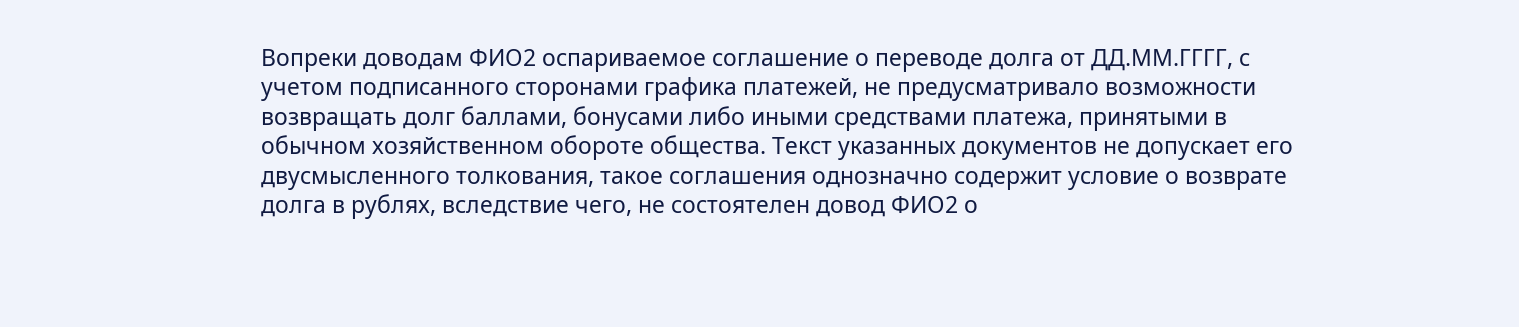Вопреки доводам ФИО2 оспариваемое соглашение о переводе долга от ДД.ММ.ГГГГ, с учетом подписанного сторонами графика платежей, не предусматривало возможности возвращать долг баллами, бонусами либо иными средствами платежа, принятыми в обычном хозяйственном обороте общества. Текст указанных документов не допускает его двусмысленного толкования, такое соглашения однозначно содержит условие о возврате долга в рублях, вследствие чего, не состоятелен довод ФИО2 о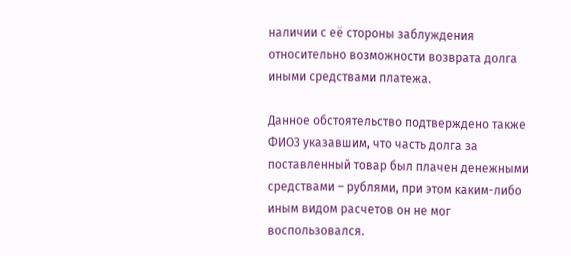наличии с её стороны заблуждения относительно возможности возврата долга иными средствами платежа.

Данное обстоятельство подтверждено также ФИО3 указавшим, что часть долга за поставленный товар был плачен денежными средствами – рублями, при этом каким-либо иным видом расчетов он не мог воспользовался.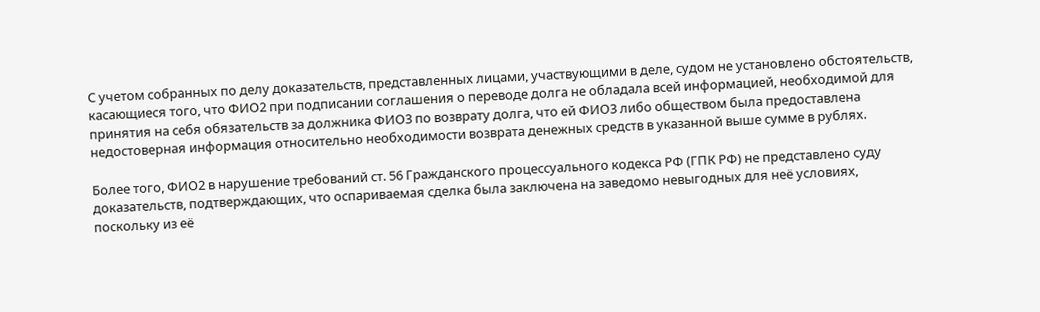С учетом собранных по делу доказательств, представленных лицами, участвующими в деле, судом не установлено обстоятельств, касающиеся того, что ФИО2 при подписании соглашения о переводе долга не обладала всей информацией, необходимой для принятия на себя обязательств за должника ФИО3 по возврату долга, что ей ФИО3 либо обществом была предоставлена недостоверная информация относительно необходимости возврата денежных средств в указанной выше сумме в рублях.

Более того, ФИО2 в нарушение требований ст. 56 Гражданского процессуального кодекса РФ (ГПК РФ) не представлено суду доказательств, подтверждающих, что оспариваемая сделка была заключена на заведомо невыгодных для неё условиях, поскольку из её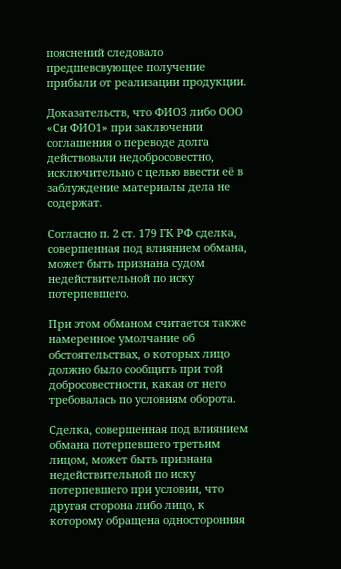пояснений следовало предшевсвующее получение прибыли от реализации продукции.

Доказательств, что ФИО3 либо ООО «Си ФИО1» при заключении соглашения о переводе долга действовали недобросовестно, исключительно с целью ввести её в заблуждение материалы дела не содержат.

Согласно п. 2 ст. 179 ГК РФ сделка, совершенная под влиянием обмана, может быть признана судом недействительной по иску потерпевшего.

При этом обманом считается также намеренное умолчание об обстоятельствах, о которых лицо должно было сообщить при той добросовестности, какая от него требовалась по условиям оборота.

Сделка, совершенная под влиянием обмана потерпевшего третьим лицом, может быть признана недействительной по иску потерпевшего при условии, что другая сторона либо лицо, к которому обращена односторонняя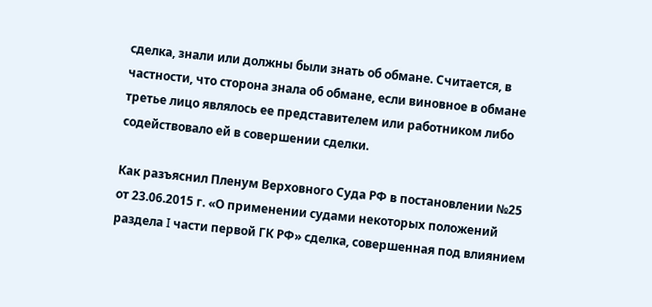сделка, знали или должны были знать об обмане. Считается, в частности, что сторона знала об обмане, если виновное в обмане третье лицо являлось ее представителем или работником либо содействовало ей в совершении сделки.

Как разъяснил Пленум Верховного Суда РФ в постановлении №25 от 23.06.2015 г. «О применении судами некоторых положений раздела I части первой ГК РФ» сделка, совершенная под влиянием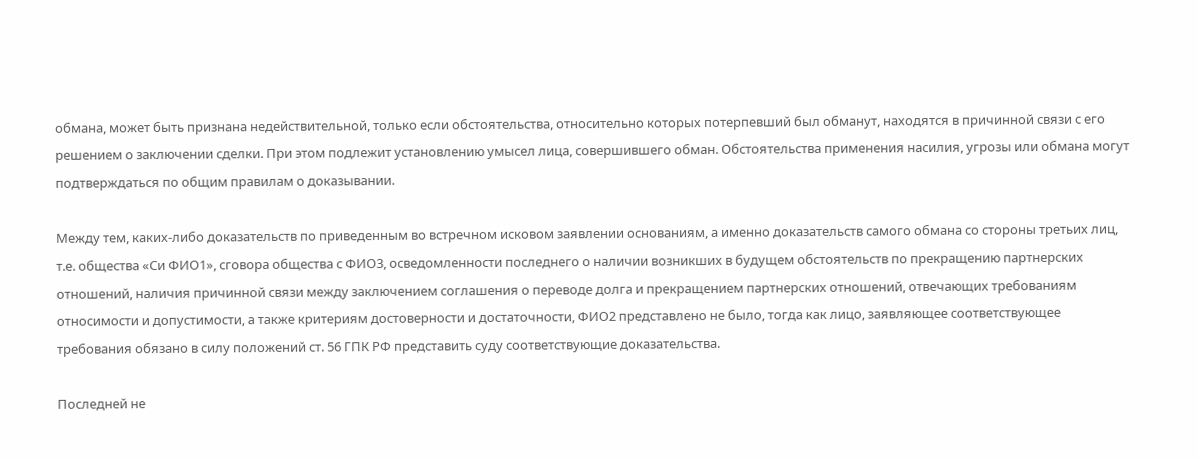обмана, может быть признана недействительной, только если обстоятельства, относительно которых потерпевший был обманут, находятся в причинной связи с его решением о заключении сделки. При этом подлежит установлению умысел лица, совершившего обман. Обстоятельства применения насилия, угрозы или обмана могут подтверждаться по общим правилам о доказывании.

Между тем, каких-либо доказательств по приведенным во встречном исковом заявлении основаниям, а именно доказательств самого обмана со стороны третьих лиц, т.е. общества «Си ФИО1», сговора общества с ФИО3, осведомленности последнего о наличии возникших в будущем обстоятельств по прекращению партнерских отношений, наличия причинной связи между заключением соглашения о переводе долга и прекращением партнерских отношений, отвечающих требованиям относимости и допустимости, а также критериям достоверности и достаточности, ФИО2 представлено не было, тогда как лицо, заявляющее соответствующее требования обязано в силу положений ст. 56 ГПК РФ представить суду соответствующие доказательства.

Последней не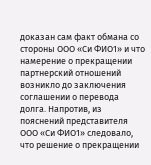доказан сам факт обмана со стороны ООО «Си ФИО1» и что намерение о прекращении партнерский отношений возникло до заключения соглашении о перевода долга. Напротив, из пояснений представителя ООО «Си ФИО1» следовало, что решение о прекращении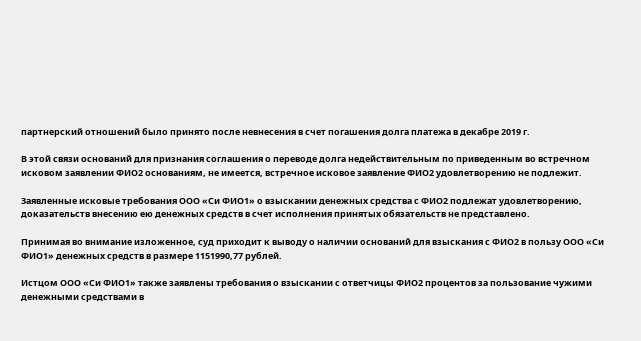партнерский отношений было принято после невнесения в счет погашения долга платежа в декабре 2019 г.

В этой связи оснований для признания соглашения о переводе долга недействительным по приведенным во встречном исковом заявлении ФИО2 основаниям, не имеется, встречное исковое заявление ФИО2 удовлетворению не подлежит.

Заявленные исковые требования ООО «Си ФИО1» о взыскании денежных средства с ФИО2 подлежат удовлетворению, доказательств внесению ею денежных средств в счет исполнения принятых обязательств не представлено.

Принимая во внимание изложенное, суд приходит к выводу о наличии оснований для взыскания с ФИО2 в пользу ООО «Си ФИО1» денежных средств в размере 1151990,77 рублей.

Истцом ООО «Си ФИО1» также заявлены требования о взыскании с ответчицы ФИО2 процентов за пользование чужими денежными средствами в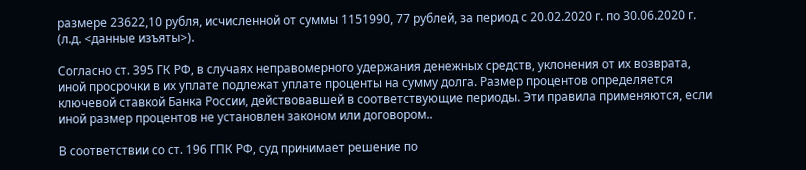размере 23622,10 рубля, исчисленной от суммы 1151990, 77 рублей, за период с 20.02.2020 г. по 30.06.2020 г. (л.д. <данные изъяты>).

Согласно ст. 395 ГК РФ, в случаях неправомерного удержания денежных средств, уклонения от их возврата, иной просрочки в их уплате подлежат уплате проценты на сумму долга. Размер процентов определяется ключевой ставкой Банка России, действовавшей в соответствующие периоды. Эти правила применяются, если иной размер процентов не установлен законом или договором..

В соответствии со ст. 196 ГПК РФ, суд принимает решение по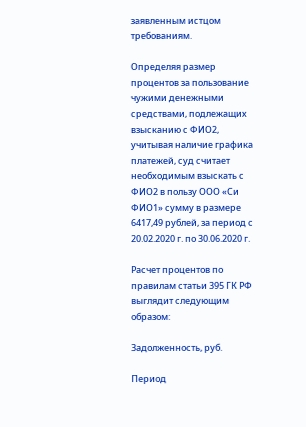заявленным истцом требованиям.

Определяя размер процентов за пользование чужими денежными средствами, подлежащих взысканию с ФИО2, учитывая наличие графика платежей, суд считает необходимым взыскать с ФИО2 в пользу ООО «Си ФИО1» сумму в размере 6417,49 рублей, за период с 20.02.2020 г. по 30.06.2020 г.

Расчет процентов по правилам статьи 395 ГК РФ выглядит следующим образом:

Задолженность, руб.

Период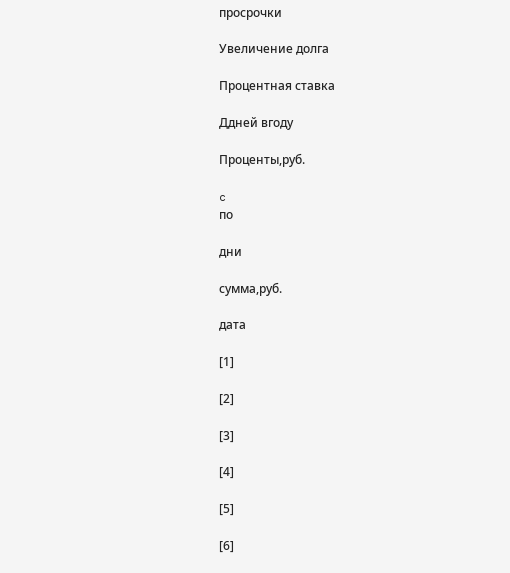просрочки

Увеличение долга

Процентная ставка

Ддней вгоду

Проценты,руб.

c
по

дни

сумма,руб.

дата

[1]

[2]

[3]

[4]

[5]

[6]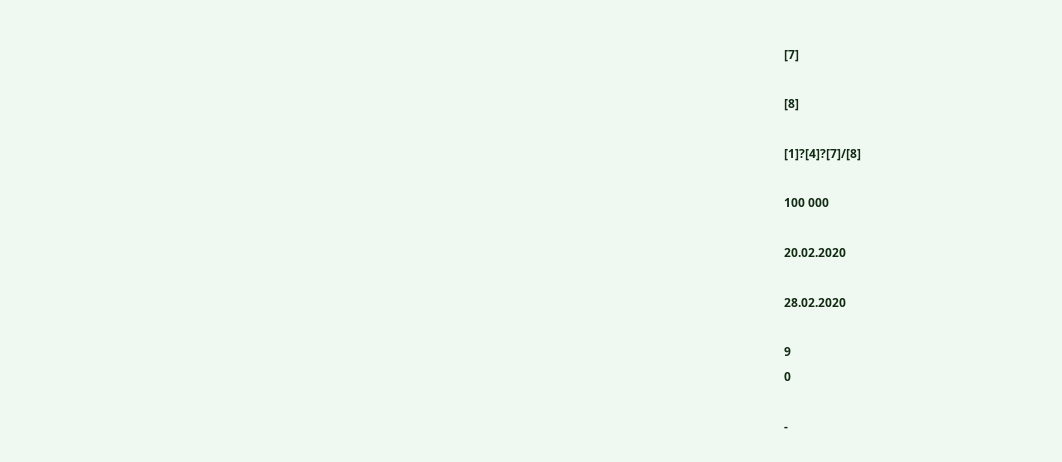[7]

[8]

[1]?[4]?[7]/[8]

100 000

20.02.2020

28.02.2020

9
0

-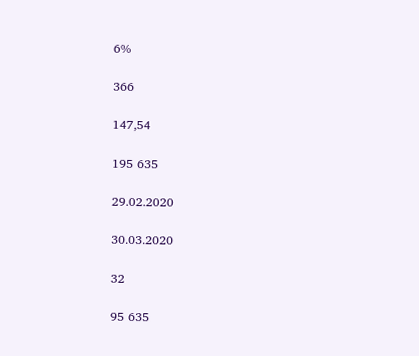6%

366

147,54

195 635

29.02.2020

30.03.2020

32

95 635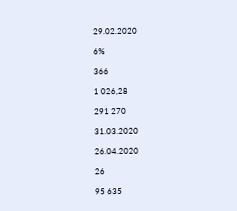29.02.2020

6%

366

1 026,28

291 270

31.03.2020

26.04.2020

26

95 635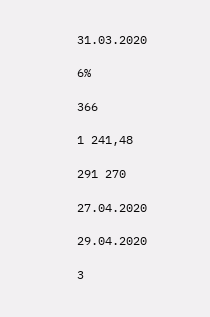31.03.2020

6%

366

1 241,48

291 270

27.04.2020

29.04.2020

3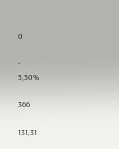0

-
5,50%

366

131,31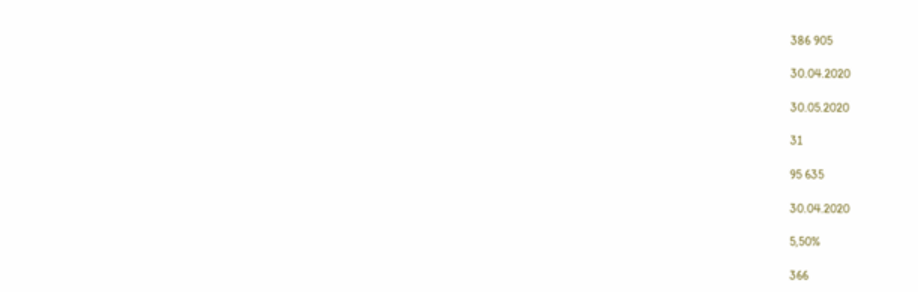386 905

30.04.2020

30.05.2020

31

95 635

30.04.2020

5,50%

366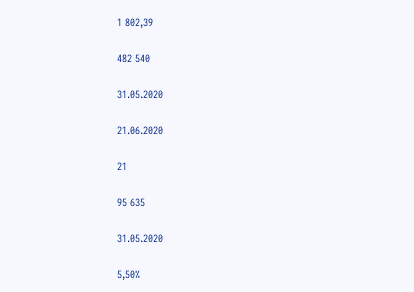1 802,39

482 540

31.05.2020

21.06.2020

21

95 635

31.05.2020

5,50%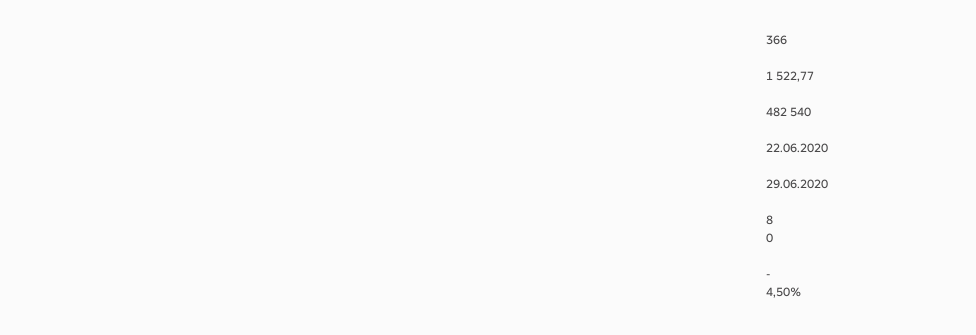366

1 522,77

482 540

22.06.2020

29.06.2020

8
0

-
4,50%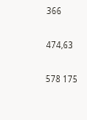366

474,63

578 175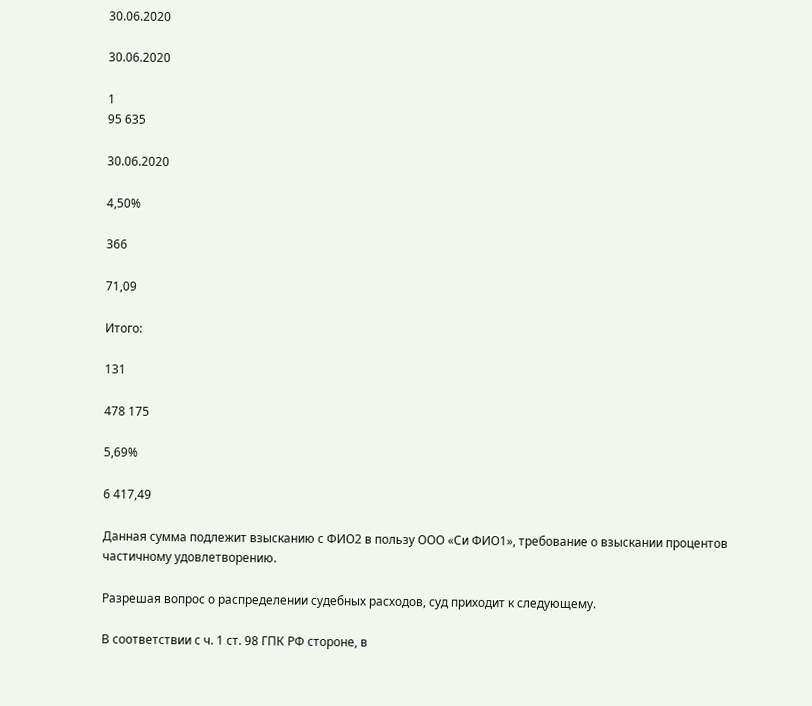30.06.2020

30.06.2020

1
95 635

30.06.2020

4,50%

366

71,09

Итого:

131

478 175

5,69%

6 417,49

Данная сумма подлежит взысканию с ФИО2 в пользу ООО «Си ФИО1», требование о взыскании процентов частичному удовлетворению.

Разрешая вопрос о распределении судебных расходов, суд приходит к следующему.

В соответствии с ч. 1 ст. 98 ГПК РФ стороне, в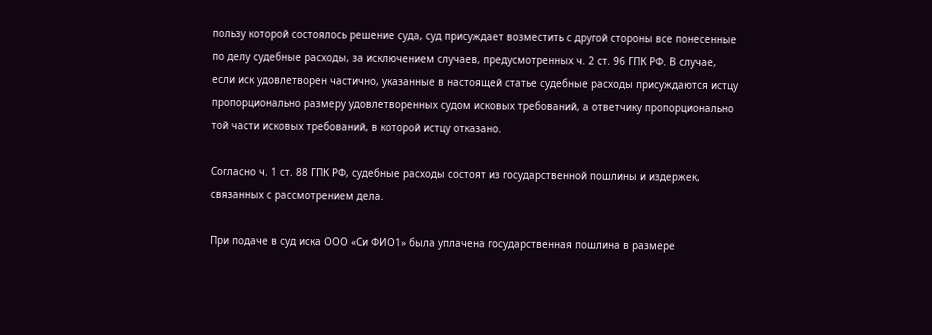пользу которой состоялось решение суда, суд присуждает возместить с другой стороны все понесенные по делу судебные расходы, за исключением случаев, предусмотренных ч. 2 ст. 96 ГПК РФ. В случае, если иск удовлетворен частично, указанные в настоящей статье судебные расходы присуждаются истцу пропорционально размеру удовлетворенных судом исковых требований, а ответчику пропорционально той части исковых требований, в которой истцу отказано.

Согласно ч. 1 ст. 88 ГПК РФ, судебные расходы состоят из государственной пошлины и издержек, связанных с рассмотрением дела.

При подаче в суд иска ООО «Си ФИО1» была уплачена государственная пошлина в размере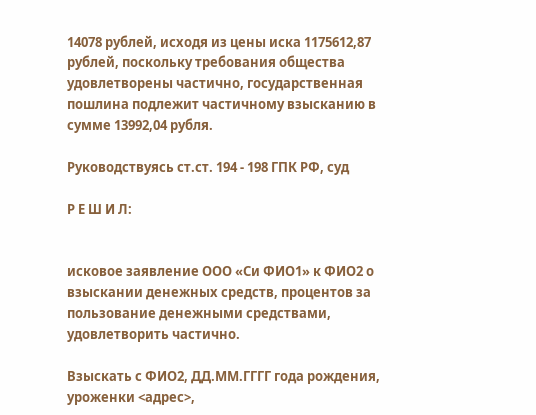14078 рублей, исходя из цены иска 1175612,87 рублей, поскольку требования общества удовлетворены частично, государственная пошлина подлежит частичному взысканию в сумме 13992,04 рубля.

Руководствуясь ст.ст. 194 - 198 ГПК РФ, суд

Р Е Ш И Л:


исковое заявление ООО «Си ФИО1» к ФИО2 о взыскании денежных средств, процентов за пользование денежными средствами, удовлетворить частично.

Взыскать с ФИО2, ДД.ММ.ГГГГ года рождения, уроженки <адрес>,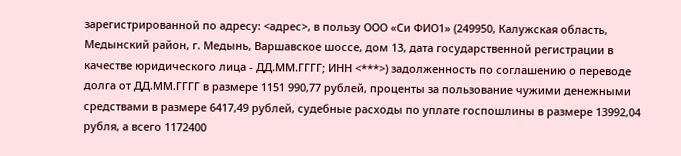зарегистрированной по адресу: <адрес>, в пользу ООО «Си ФИО1» (249950, Калужская область, Медынский район, г. Медынь, Варшавское шоссе, дом 13, дата государственной регистрации в качестве юридического лица - ДД.ММ.ГГГГ; ИНН <***>) задолженность по соглашению о переводе долга от ДД.ММ.ГГГГ в размере 1151 990,77 рублей, проценты за пользование чужими денежными средствами в размере 6417,49 рублей, судебные расходы по уплате госпошлины в размере 13992,04 рубля, а всего 1172400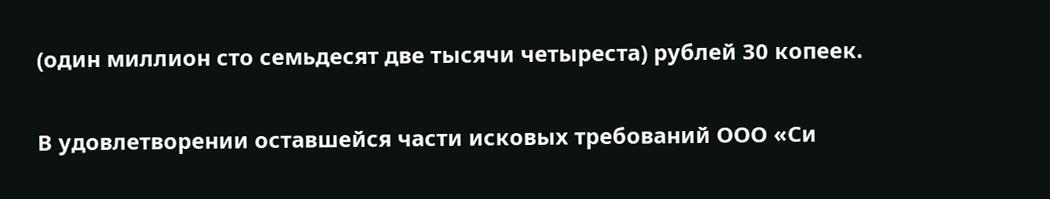(один миллион сто семьдесят две тысячи четыреста) рублей 30 копеек.

В удовлетворении оставшейся части исковых требований ООО «Си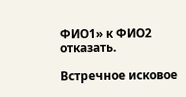ФИО1» к ФИО2 отказать.

Встречное исковое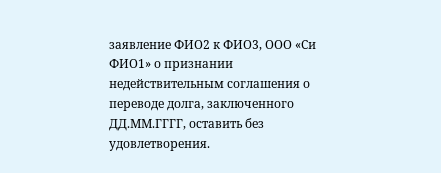заявление ФИО2 к ФИО3, ООО «Си ФИО1» о признании недействительным соглашения о переводе долга, заключенного ДД.ММ.ГГГГ, оставить без удовлетворения.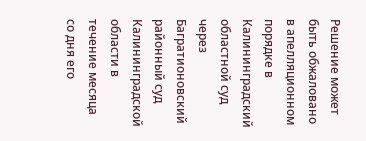Решение может быть обжаловано в апелляционном порядке в Калининградский областной суд через Багратионовский районный суд Калининградской области в течение месяца со дня его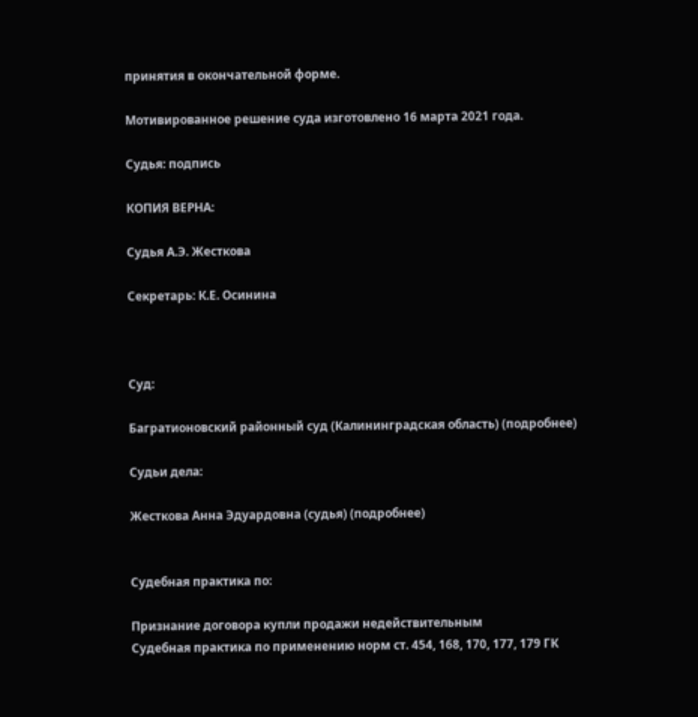принятия в окончательной форме.

Мотивированное решение суда изготовлено 16 марта 2021 года.

Судья: подпись

КОПИЯ ВЕРНА:

Судья А.Э. Жесткова

Секретарь: К.Е. Осинина



Суд:

Багратионовский районный суд (Калининградская область) (подробнее)

Судьи дела:

Жесткова Анна Эдуардовна (судья) (подробнее)


Судебная практика по:

Признание договора купли продажи недействительным
Судебная практика по применению норм ст. 454, 168, 170, 177, 179 ГК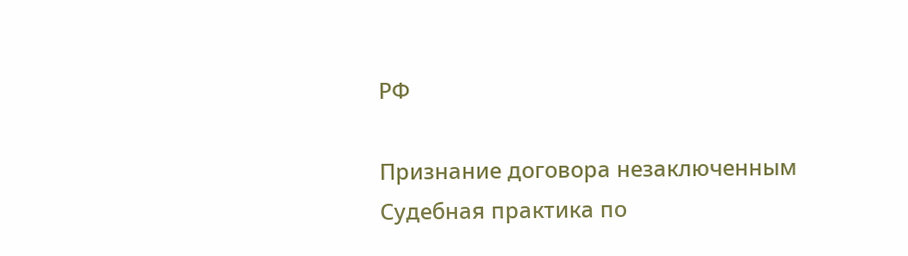РФ

Признание договора незаключенным
Судебная практика по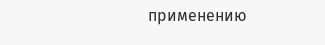применению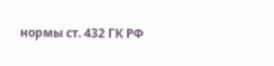нормы ст. 432 ГК РФ